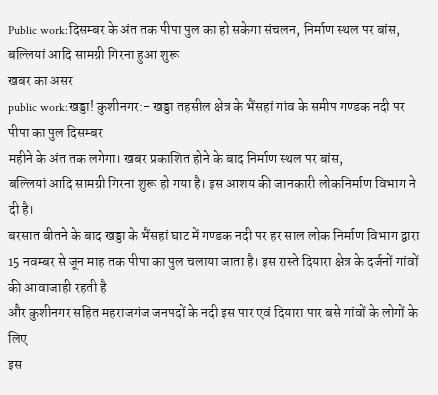Public work:दिसम्बर के अंत तक पीपा पुल का हो सकेगा संचलन, निर्माण स्थल पर बांस, बल्लियां आदि सामग्री गिरना हुआ शुरू
खबर का असर
public work:खड्डा! कुशीनगर:- खड्डा तहसील क्षेत्र के भैंसहां गांव के समीप गण्डक नदी पर पीपा का पुल दिसम्बर
महीने के अंत तक लगेगा। खबर प्रकाशित होने के बाद निर्माण स्थल पर बांस,
बल्लियां आदि सामग्री गिरना शुरू हो गया है। इस आशय की जानकारी लोकनिर्माण विभाग ने दी है।
बरसात बीतने के बाद खड्डा के भैंसहां घाट में गण्डक नदी पर हर साल लोक निर्माण विभाग द्वारा
15 नवम्बर से जून माह तक पीपा का पुल चलाया जाता है। इस रास्ते दियारा क्षेत्र के दर्जनों गांवों की आवाजाही रहती है
और कुशीनगर सहित महराजगंज जनपदों के नदी इस पार एवं दियारा पार बसे गांवों के लोगों के लिए
इस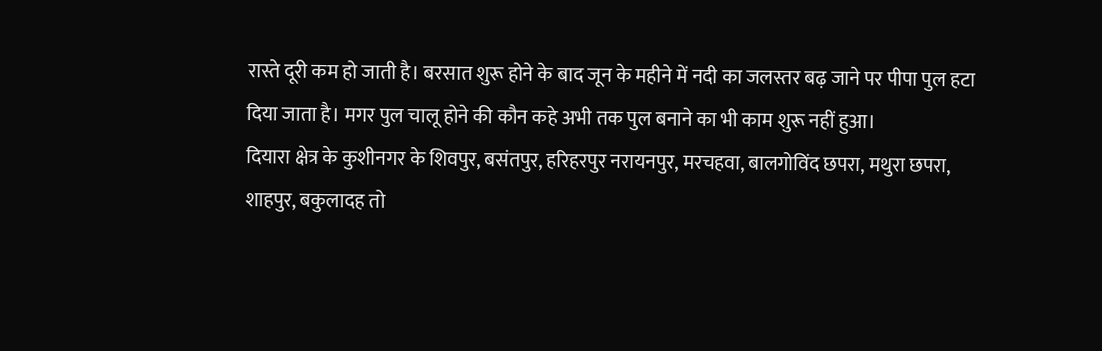रास्ते दूरी कम हो जाती है। बरसात शुरू होने के बाद जून के महीने में नदी का जलस्तर बढ़ जाने पर पीपा पुल हटा
दिया जाता है। मगर पुल चालू होने की कौन कहे अभी तक पुल बनाने का भी काम शुरू नहीं हुआ।
दियारा क्षेत्र के कुशीनगर के शिवपुर, बसंतपुर, हरिहरपुर नरायनपुर, मरचहवा, बालगोविंद छपरा, मथुरा छपरा,
शाहपुर, बकुलादह तो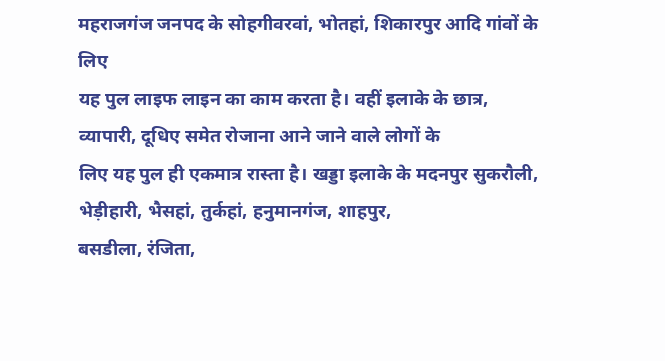महराजगंज जनपद के सोहगीवरवां, भोतहां, शिकारपुर आदि गांवों के लिए
यह पुल लाइफ लाइन का काम करता है। वहीं इलाके के छात्र, व्यापारी, दूधिए समेत रोजाना आने जाने वाले लोगों के
लिए यह पुल ही एकमात्र रास्ता है। खड्डा इलाके के मदनपुर सुकरौली, भेड़ीहारी, भैसहां, तुर्कहां, हनुमानगंज, शाहपुर,
बसडीला, रंजिता,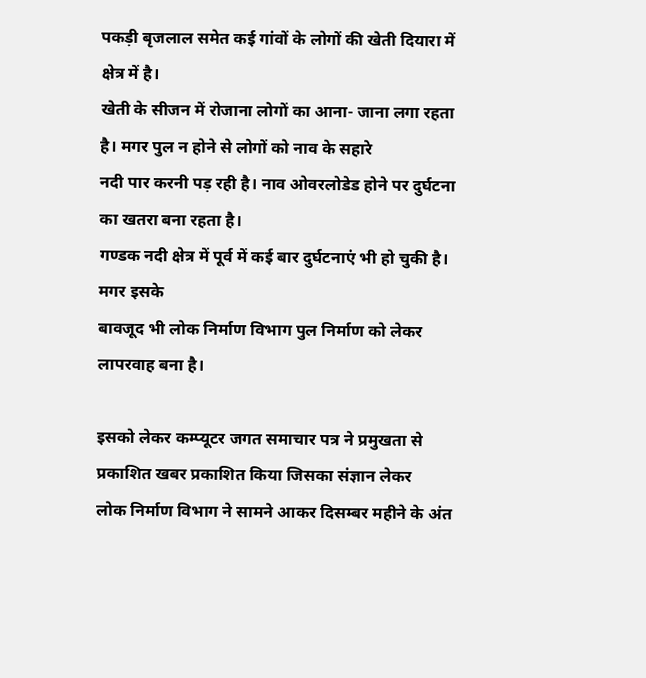पकड़ी बृजलाल समेत कई गांवों के लोगों की खेती दियारा में क्षेत्र में है।
खेती के सीजन में रोजाना लोगों का आना- जाना लगा रहता है। मगर पुल न होने से लोगों को नाव के सहारे
नदी पार करनी पड़ रही है। नाव ओवरलोडेड होने पर दुर्घटना का खतरा बना रहता है।
गण्डक नदी क्षेत्र में पूर्व में कई बार दुर्घटनाएं भी हो चुकी है। मगर इसके
बावजूद भी लोक निर्माण विभाग पुल निर्माण को लेकर लापरवाह बना है।

इसको लेकर कम्प्यूटर जगत समाचार पत्र ने प्रमुखता से प्रकाशित खबर प्रकाशित किया जिसका संज्ञान लेकर
लोक निर्माण विभाग ने सामने आकर दिसम्बर महीने के अंत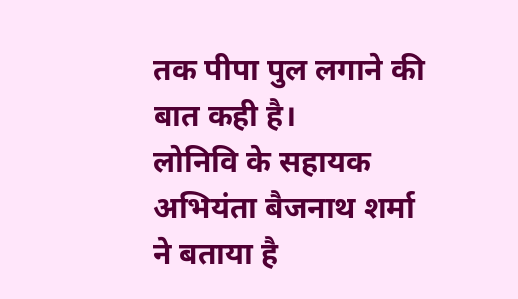तक पीपा पुल लगाने की बात कही है।
लोनिवि के सहायक अभियंता बैजनाथ शर्मा ने बताया है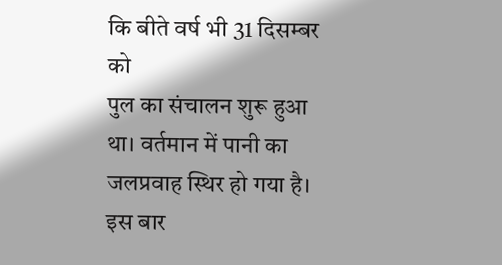कि बीते वर्ष भी 31 दिसम्बर को
पुल का संचालन शुरू हुआ था। वर्तमान में पानी का जलप्रवाह स्थिर हो गया है।
इस बार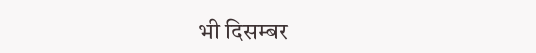भी दिसम्बर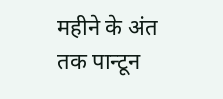महीने के अंत तक पान्टून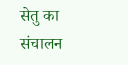सेतु का संचालन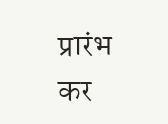प्रारंभ कर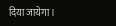दिया जायेगा।